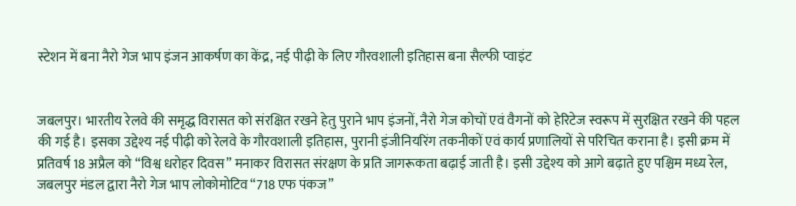स्टेशन में बना नैरो गेज भाप इंजन आकर्षण का केंद्र, नई पीढ़ी के लिए गौरवशाली इतिहास बना सैल्फी प्वाइंट


जबलपुर। भारतीय रेलवे की समृद्ध विरासत को संरक्षित रखने हेतु पुराने भाप इंजनों, नैरो गेज कोचों एवं वैगनों को हेरिटेज स्वरूप में सुरक्षित रखने की पहल की गई है। इसका उद्देश्य नई पीढ़ी को रेलवे के गौरवशाली इतिहास, पुरानी इंजीनियरिंग तकनीकों एवं कार्य प्रणालियों से परिचित कराना है। इसी क्रम में प्रतिवर्ष 18 अप्रैल को “विश्व धरोहर दिवस” मनाकर विरासत संरक्षण के प्रति जागरूकता बढ़ाई जाती है। इसी उद्देश्य को आगे बढ़ाते हुए पश्चिम मध्य रेल, जबलपुर मंडल द्वारा नैरो गेज भाप लोकोमोटिव “718 एफ पंकज”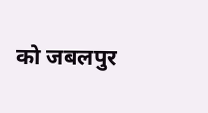को जबलपुर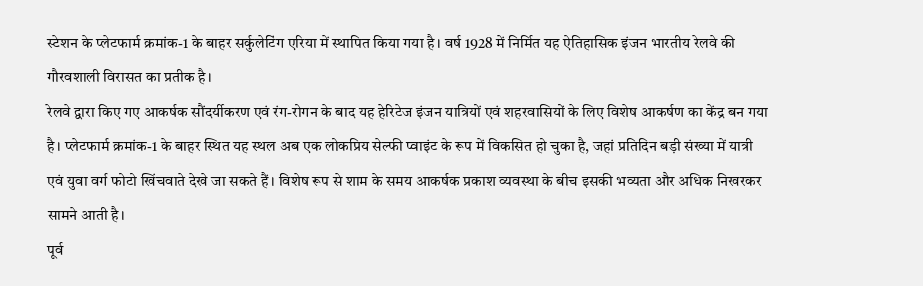स्टेशन के प्लेटफार्म क्रमांक-1 के बाहर सर्कुलेटिंग एरिया में स्थापित किया गया है। वर्ष 1928 में निर्मित यह ऐतिहासिक इंजन भारतीय रेलवे की गौरवशाली विरासत का प्रतीक है।
रेलवे द्वारा किए गए आकर्षक सौंदर्यीकरण एवं रंग-रोगन के बाद यह हेरिटेज इंजन यात्रियों एवं शहरवासियों के लिए विशेष आकर्षण का केंद्र बन गया है। प्लेटफार्म क्रमांक-1 के बाहर स्थित यह स्थल अब एक लोकप्रिय सेल्फी प्वाइंट के रूप में विकसित हो चुका है, जहां प्रतिदिन बड़ी संख्या में यात्री एवं युवा वर्ग फोटो खिंचवाते देखे जा सकते हैं। विशेष रूप से शाम के समय आकर्षक प्रकाश व्यवस्था के बीच इसकी भव्यता और अधिक निखरकर सामने आती है।
पूर्व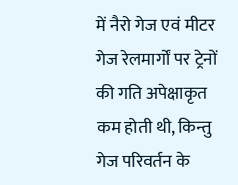में नैरो गेज एवं मीटर गेज रेलमार्गों पर ट्रेनों की गति अपेक्षाकृत कम होती थी, किन्तु गेज परिवर्तन के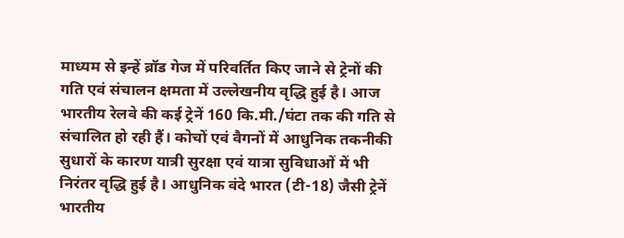माध्यम से इन्हें ब्रॉड गेज में परिवर्तित किए जाने से ट्रेनों की गति एवं संचालन क्षमता में उल्लेखनीय वृद्धि हुई है। आज भारतीय रेलवे की कई ट्रेनें 160 कि.मी./घंटा तक की गति से संचालित हो रही हैं। कोचों एवं वैगनों में आधुनिक तकनीकी सुधारों के कारण यात्री सुरक्षा एवं यात्रा सुविधाओं में भी निरंतर वृद्धि हुई है। आधुनिक वंदे भारत (टी-18) जैसी ट्रेनें भारतीय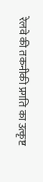रेलवे की तकनीकी प्रगति का उत्कृष्ट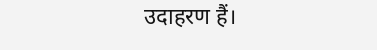उदाहरण हैं।